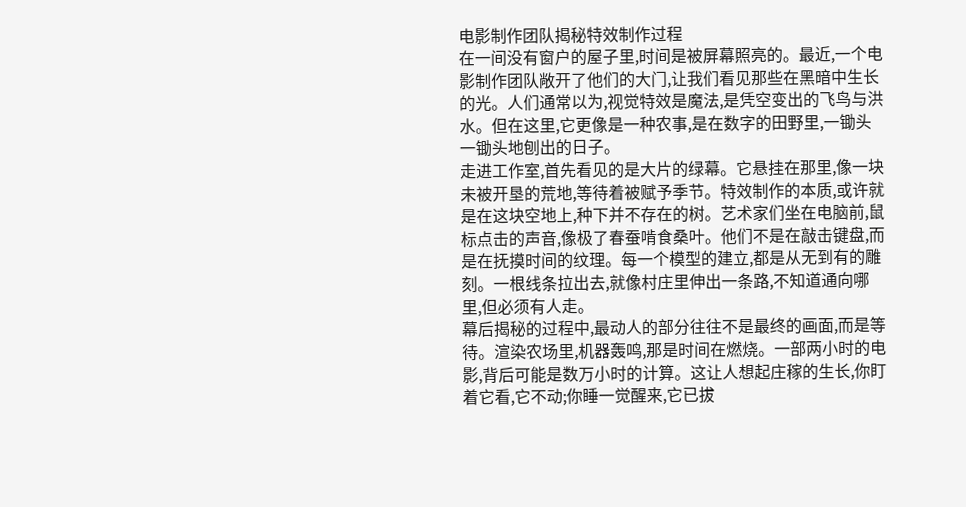电影制作团队揭秘特效制作过程
在一间没有窗户的屋子里,时间是被屏幕照亮的。最近,一个电影制作团队敞开了他们的大门,让我们看见那些在黑暗中生长的光。人们通常以为,视觉特效是魔法,是凭空变出的飞鸟与洪水。但在这里,它更像是一种农事,是在数字的田野里,一锄头一锄头地刨出的日子。
走进工作室,首先看见的是大片的绿幕。它悬挂在那里,像一块未被开垦的荒地,等待着被赋予季节。特效制作的本质,或许就是在这块空地上,种下并不存在的树。艺术家们坐在电脑前,鼠标点击的声音,像极了春蚕啃食桑叶。他们不是在敲击键盘,而是在抚摸时间的纹理。每一个模型的建立,都是从无到有的雕刻。一根线条拉出去,就像村庄里伸出一条路,不知道通向哪里,但必须有人走。
幕后揭秘的过程中,最动人的部分往往不是最终的画面,而是等待。渲染农场里,机器轰鸣,那是时间在燃烧。一部两小时的电影,背后可能是数万小时的计算。这让人想起庄稼的生长,你盯着它看,它不动;你睡一觉醒来,它已拔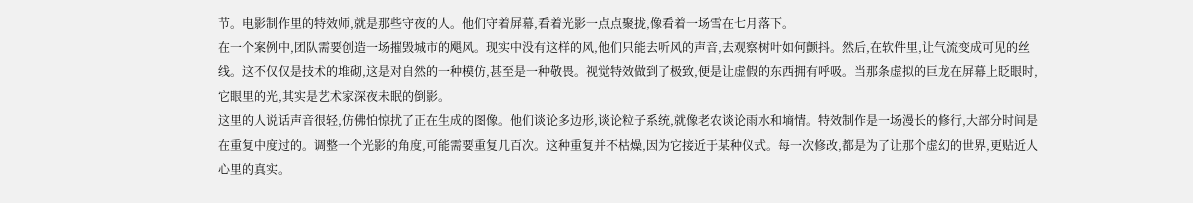节。电影制作里的特效师,就是那些守夜的人。他们守着屏幕,看着光影一点点聚拢,像看着一场雪在七月落下。
在一个案例中,团队需要创造一场摧毁城市的飓风。现实中没有这样的风,他们只能去听风的声音,去观察树叶如何颤抖。然后,在软件里,让气流变成可见的丝线。这不仅仅是技术的堆砌,这是对自然的一种模仿,甚至是一种敬畏。视觉特效做到了极致,便是让虚假的东西拥有呼吸。当那条虚拟的巨龙在屏幕上眨眼时,它眼里的光,其实是艺术家深夜未眠的倒影。
这里的人说话声音很轻,仿佛怕惊扰了正在生成的图像。他们谈论多边形,谈论粒子系统,就像老农谈论雨水和墒情。特效制作是一场漫长的修行,大部分时间是在重复中度过的。调整一个光影的角度,可能需要重复几百次。这种重复并不枯燥,因为它接近于某种仪式。每一次修改,都是为了让那个虚幻的世界,更贴近人心里的真实。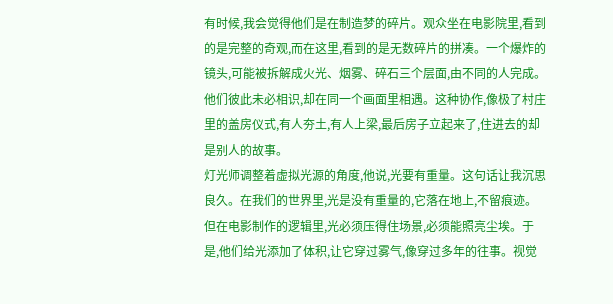有时候,我会觉得他们是在制造梦的碎片。观众坐在电影院里,看到的是完整的奇观,而在这里,看到的是无数碎片的拼凑。一个爆炸的镜头,可能被拆解成火光、烟雾、碎石三个层面,由不同的人完成。他们彼此未必相识,却在同一个画面里相遇。这种协作,像极了村庄里的盖房仪式,有人夯土,有人上梁,最后房子立起来了,住进去的却是别人的故事。
灯光师调整着虚拟光源的角度,他说,光要有重量。这句话让我沉思良久。在我们的世界里,光是没有重量的,它落在地上,不留痕迹。但在电影制作的逻辑里,光必须压得住场景,必须能照亮尘埃。于是,他们给光添加了体积,让它穿过雾气,像穿过多年的往事。视觉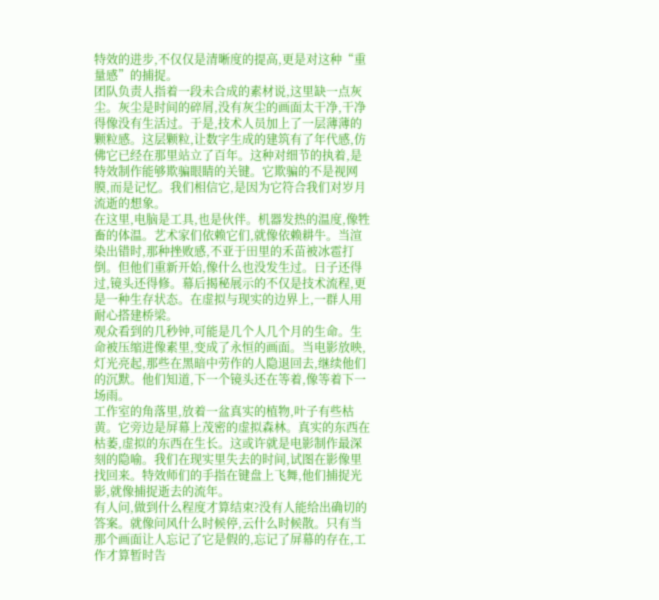特效的进步,不仅仅是清晰度的提高,更是对这种“重量感”的捕捉。
团队负责人指着一段未合成的素材说,这里缺一点灰尘。灰尘是时间的碎屑,没有灰尘的画面太干净,干净得像没有生活过。于是,技术人员加上了一层薄薄的颗粒感。这层颗粒,让数字生成的建筑有了年代感,仿佛它已经在那里站立了百年。这种对细节的执着,是特效制作能够欺骗眼睛的关键。它欺骗的不是视网膜,而是记忆。我们相信它,是因为它符合我们对岁月流逝的想象。
在这里,电脑是工具,也是伙伴。机器发热的温度,像牲畜的体温。艺术家们依赖它们,就像依赖耕牛。当渲染出错时,那种挫败感,不亚于田里的禾苗被冰雹打倒。但他们重新开始,像什么也没发生过。日子还得过,镜头还得修。幕后揭秘展示的不仅是技术流程,更是一种生存状态。在虚拟与现实的边界上,一群人用耐心搭建桥梁。
观众看到的几秒钟,可能是几个人几个月的生命。生命被压缩进像素里,变成了永恒的画面。当电影放映,灯光亮起,那些在黑暗中劳作的人隐退回去,继续他们的沉默。他们知道,下一个镜头还在等着,像等着下一场雨。
工作室的角落里,放着一盆真实的植物,叶子有些枯黄。它旁边是屏幕上茂密的虚拟森林。真实的东西在枯萎,虚拟的东西在生长。这或许就是电影制作最深刻的隐喻。我们在现实里失去的时间,试图在影像里找回来。特效师们的手指在键盘上飞舞,他们捕捉光影,就像捕捉逝去的流年。
有人问,做到什么程度才算结束?没有人能给出确切的答案。就像问风什么时候停,云什么时候散。只有当那个画面让人忘记了它是假的,忘记了屏幕的存在,工作才算暂时告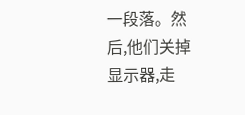一段落。然后,他们关掉显示器,走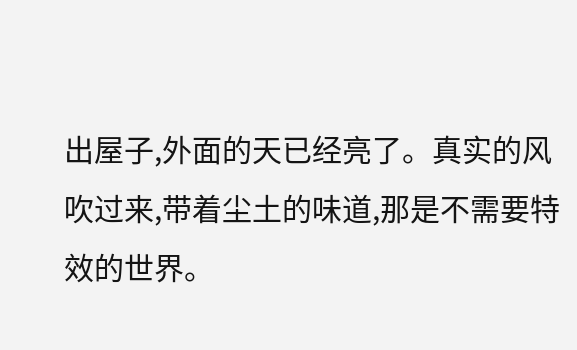出屋子,外面的天已经亮了。真实的风吹过来,带着尘土的味道,那是不需要特效的世界。